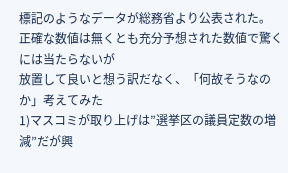標記のようなデータが総務省より公表された。
正確な数値は無くとも充分予想された数値で驚くには当たらないが
放置して良いと想う訳だなく、「何故そうなのか」考えてみた
1)マスコミが取り上げは”選挙区の議員定数の増減”だが興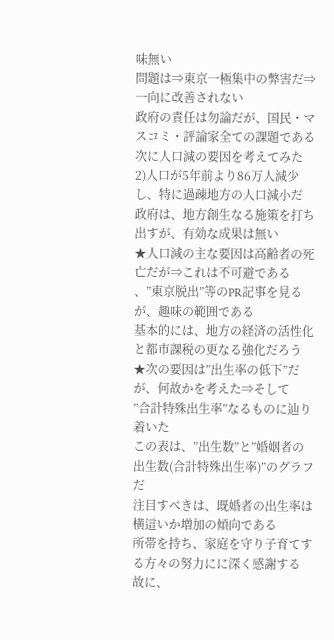味無い
問題は⇒東京一極集中の弊害だ⇒一向に改善されない
政府の責任は勿論だが、国民・マスコミ・評論家全ての課題である
次に人口減の要因を考えてみた
2)人口が5年前より86万人減少し、特に過疎地方の人口減小だ
政府は、地方創生なる施策を打ち出すが、有効な成果は無い
★人口減の主な要因は高齢者の死亡だが⇒これは不可避である
、”東京脱出”等のPR記事を見るが、趣味の範囲である
基本的には、地方の経済の活性化と都市課税の更なる強化だろう
★次の要因は”出生率の低下”だが、何故かを考えた⇒そして
”合計特殊出生率”なるものに辿り着いた
この表は、”出生数”と”婚姻者の出生数(合計特殊出生率)”のグラフだ
注目すべきは、既婚者の出生率は横這いか増加の傾向である
所帯を持ち、家庭を守り子育てする方々の努力にに深く感謝する
故に、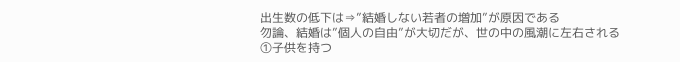出生数の低下は⇒”結婚しない若者の増加”が原因である
勿論、結婚は”個人の自由”が大切だが、世の中の風潮に左右される
①子供を持つ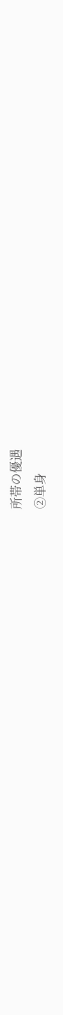所帯の優遇
②単身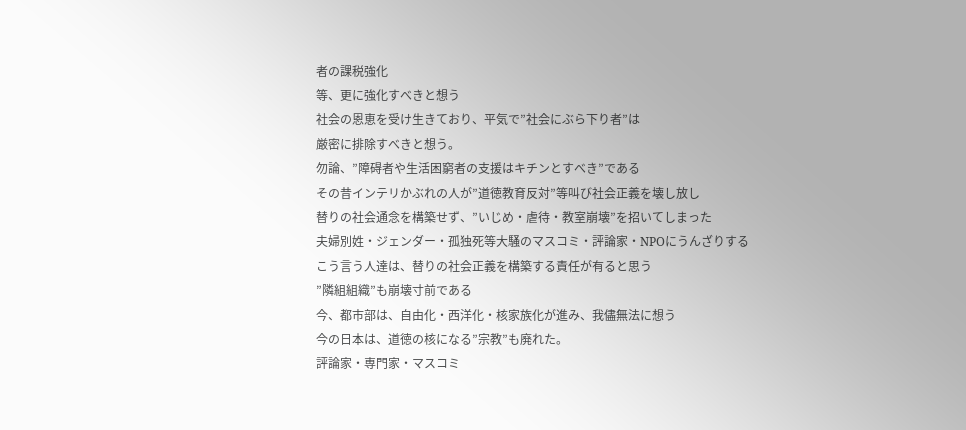者の課税強化
等、更に強化すべきと想う
社会の恩恵を受け生きており、平気で”社会にぶら下り者”は
厳密に排除すべきと想う。
勿論、”障碍者や生活困窮者の支援はキチンとすべき”である
その昔インテリかぶれの人が”道徳教育反対”等叫び社会正義を壊し放し
替りの社会通念を構築せず、”いじめ・虐待・教室崩壊”を招いてしまった
夫婦別姓・ジェンダー・孤独死等大騒のマスコミ・評論家・NPOにうんざりする
こう言う人達は、替りの社会正義を構築する責任が有ると思う
”隣組組織”も崩壊寸前である
今、都市部は、自由化・西洋化・核家族化が進み、我儘無法に想う
今の日本は、道徳の核になる”宗教”も廃れた。
評論家・専門家・マスコミ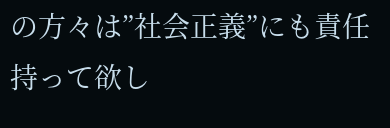の方々は”社会正義”にも責任持って欲し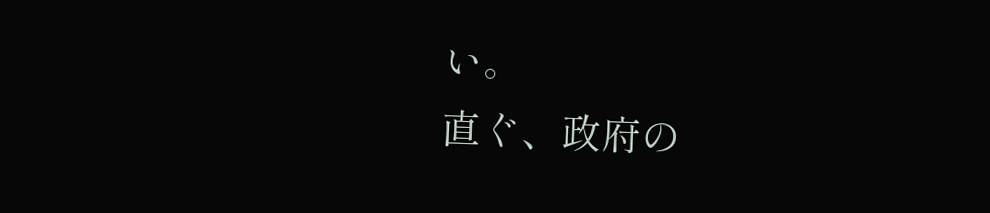い。
直ぐ、政府の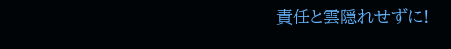責任と雲隠れせずに!